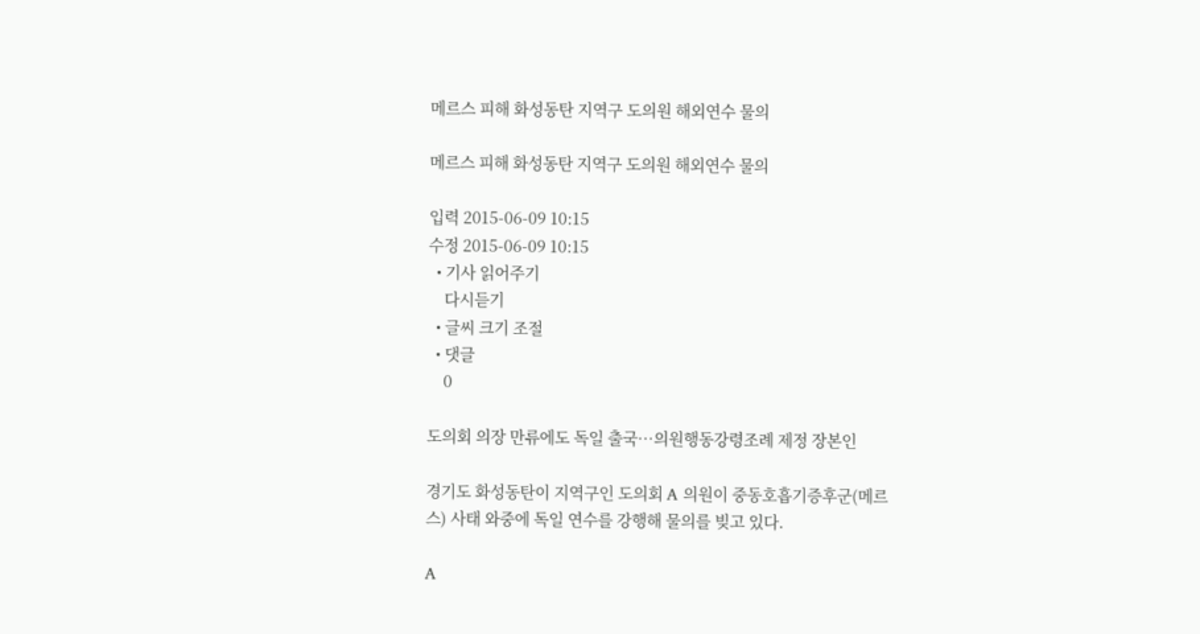메르스 피해 화성동탄 지역구 도의원 해외연수 물의

메르스 피해 화성동탄 지역구 도의원 해외연수 물의

입력 2015-06-09 10:15
수정 2015-06-09 10:15
  • 기사 읽어주기
    다시듣기
  • 글씨 크기 조절
  • 댓글
    0

도의회 의장 만류에도 독일 출국…의원행동강령조례 제정 장본인

경기도 화성동탄이 지역구인 도의회 A 의원이 중동호흡기증후군(메르스) 사태 와중에 독일 연수를 강행해 물의를 빚고 있다.

A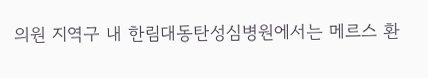의원 지역구 내 한림대동탄성심병원에서는 메르스 환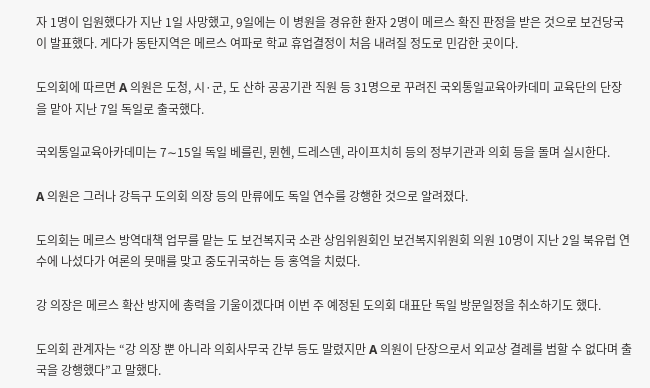자 1명이 입원했다가 지난 1일 사망했고, 9일에는 이 병원을 경유한 환자 2명이 메르스 확진 판정을 받은 것으로 보건당국이 발표했다. 게다가 동탄지역은 메르스 여파로 학교 휴업결정이 처음 내려질 정도로 민감한 곳이다.

도의회에 따르면 A 의원은 도청, 시·군, 도 산하 공공기관 직원 등 31명으로 꾸려진 국외통일교육아카데미 교육단의 단장을 맡아 지난 7일 독일로 출국했다.

국외통일교육아카데미는 7∼15일 독일 베를린, 뮌헨, 드레스덴, 라이프치히 등의 정부기관과 의회 등을 돌며 실시한다.

A 의원은 그러나 강득구 도의회 의장 등의 만류에도 독일 연수를 강행한 것으로 알려졌다.

도의회는 메르스 방역대책 업무를 맡는 도 보건복지국 소관 상임위원회인 보건복지위원회 의원 10명이 지난 2일 북유럽 연수에 나섰다가 여론의 뭇매를 맞고 중도귀국하는 등 홍역을 치렀다.

강 의장은 메르스 확산 방지에 총력을 기울이겠다며 이번 주 예정된 도의회 대표단 독일 방문일정을 취소하기도 했다.

도의회 관계자는 “강 의장 뿐 아니라 의회사무국 간부 등도 말렸지만 A 의원이 단장으로서 외교상 결례를 범할 수 없다며 출국을 강행했다”고 말했다.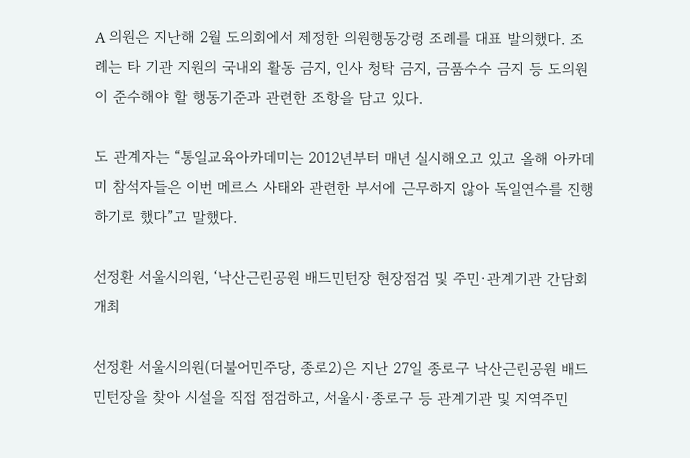A 의원은 지난해 2월 도의회에서 제정한 의원행동강령 조례를 대표 발의했다. 조례는 타 기관 지원의 국내외 활동 금지, 인사 청탁 금지, 금품수수 금지 등 도의원이 준수해야 할 행동기준과 관련한 조항을 담고 있다.

도 관계자는 “통일교육아카데미는 2012년부터 매년 실시해오고 있고 올해 아카데미 참석자들은 이번 메르스 사태와 관련한 부서에 근무하지 않아 독일연수를 진행하기로 했다”고 말했다.

선정환 서울시의원, ‘낙산근린공원 배드민턴장 현장점검 및 주민·관계기관 간담회 개최

선정환 서울시의원(더불어민주당, 종로2)은 지난 27일 종로구 낙산근린공원 배드민턴장을 찾아 시설을 직접 점검하고, 서울시·종로구 등 관계기관 및 지역주민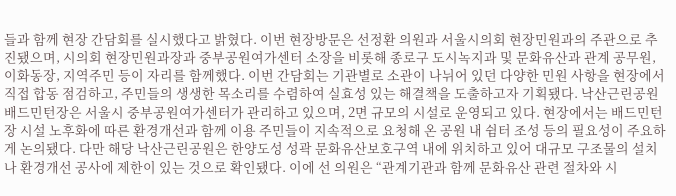들과 함께 현장 간담회를 실시했다고 밝혔다. 이번 현장방문은 선정환 의원과 서울시의회 현장민원과의 주관으로 추진됐으며, 시의회 현장민원과장과 중부공원여가센터 소장을 비롯해 종로구 도시녹지과 및 문화유산과 관계 공무원, 이화동장, 지역주민 등이 자리를 함께했다. 이번 간담회는 기관별로 소관이 나뉘어 있던 다양한 민원 사항을 현장에서 직접 합동 점검하고, 주민들의 생생한 목소리를 수렴하여 실효성 있는 해결책을 도출하고자 기획됐다. 낙산근린공원 배드민턴장은 서울시 중부공원여가센터가 관리하고 있으며, 2면 규모의 시설로 운영되고 있다. 현장에서는 배드민턴장 시설 노후화에 따른 환경개선과 함께 이용 주민들이 지속적으로 요청해 온 공원 내 쉼터 조성 등의 필요성이 주요하게 논의됐다. 다만 해당 낙산근린공원은 한양도성 성곽 문화유산보호구역 내에 위치하고 있어 대규모 구조물의 설치나 환경개선 공사에 제한이 있는 것으로 확인됐다. 이에 선 의원은 “관계기관과 함께 문화유산 관련 절차와 시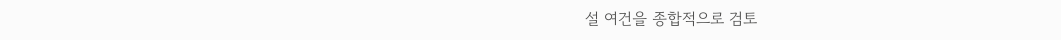설 여건을 종합적으로 검토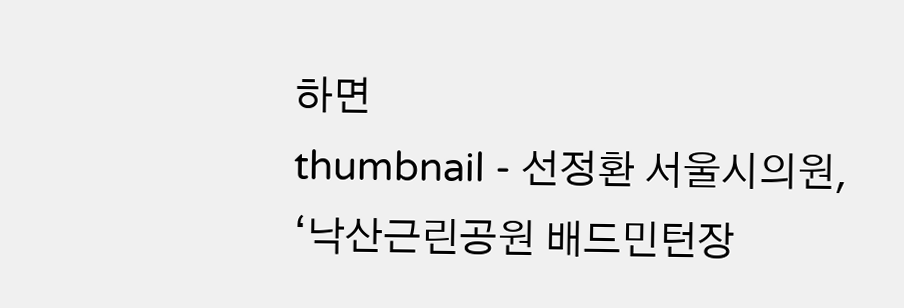하면
thumbnail - 선정환 서울시의원, ‘낙산근린공원 배드민턴장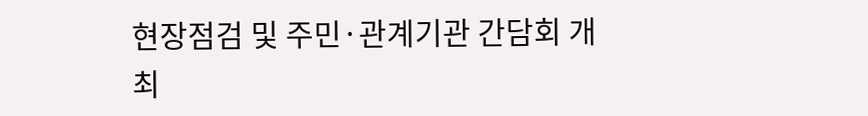현장점검 및 주민·관계기관 간담회 개최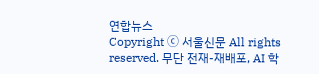연합뉴스
Copyright ⓒ 서울신문 All rights reserved. 무단 전재-재배포, AI 학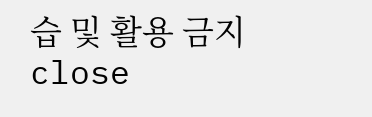습 및 활용 금지
close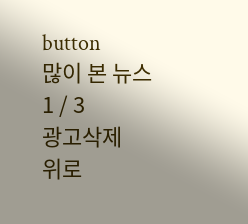button
많이 본 뉴스
1 / 3
광고삭제
위로